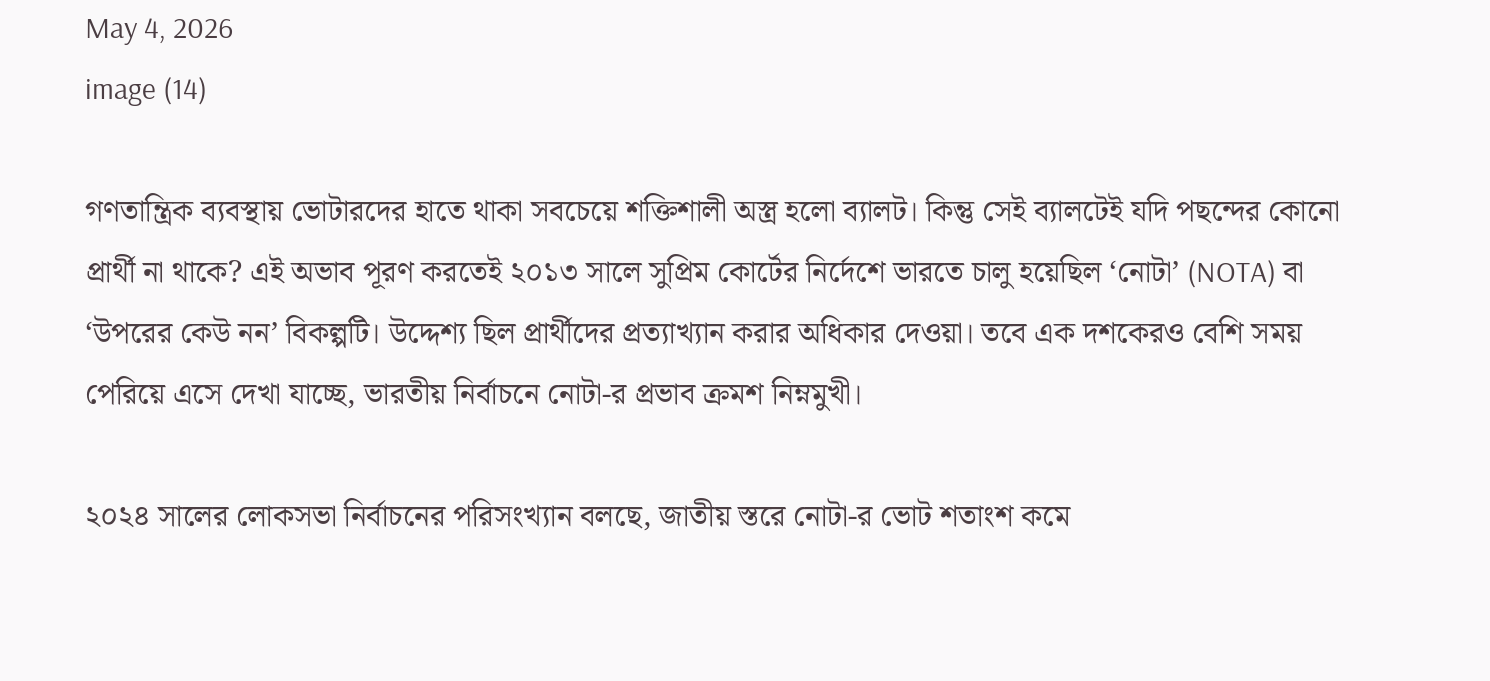May 4, 2026
image (14)

গণতান্ত্রিক ব্যবস্থায় ভোটারদের হাতে থাকা সবচেয়ে শক্তিশালী অস্ত্র হলো ব্যালট। কিন্তু সেই ব্যালটেই যদি পছন্দের কোনো প্রার্থী না থাকে? এই অভাব পূরণ করতেই ২০১৩ সালে সুপ্রিম কোর্টের নির্দেশে ভারতে চালু হয়েছিল ‘নোটা’ (NOTA) বা ‘উপরের কেউ নন’ বিকল্পটি। উদ্দেশ্য ছিল প্রার্থীদের প্রত্যাখ্যান করার অধিকার দেওয়া। তবে এক দশকেরও বেশি সময় পেরিয়ে এসে দেখা যাচ্ছে, ভারতীয় নির্বাচনে নোটা-র প্রভাব ক্রমশ নিম্নমুখী।

২০২৪ সালের লোকসভা নির্বাচনের পরিসংখ্যান বলছে, জাতীয় স্তরে নোটা-র ভোট শতাংশ কমে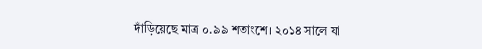দাঁড়িয়েছে মাত্র ০.৯৯ শতাংশে। ২০১৪ সালে যা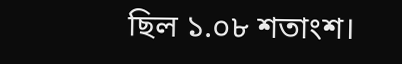ছিল ১.০৮ শতাংশ।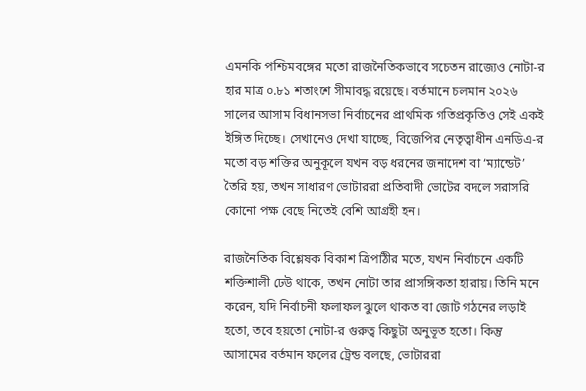এমনকি পশ্চিমবঙ্গের মতো রাজনৈতিকভাবে সচেতন রাজ্যেও নোটা-র হার মাত্র ০.৮১ শতাংশে সীমাবদ্ধ রয়েছে। বর্তমানে চলমান ২০২৬ সালের আসাম বিধানসভা নির্বাচনের প্রাথমিক গতিপ্রকৃতিও সেই একই ইঙ্গিত দিচ্ছে। সেখানেও দেখা যাচ্ছে, বিজেপির নেতৃত্বাধীন এনডিএ-র মতো বড় শক্তির অনুকূলে যখন বড় ধরনের জনাদেশ বা ‘ম্যান্ডেট’ তৈরি হয়, তখন সাধারণ ভোটাররা প্রতিবাদী ভোটের বদলে সরাসরি কোনো পক্ষ বেছে নিতেই বেশি আগ্রহী হন।

রাজনৈতিক বিশ্লেষক বিকাশ ত্রিপাঠীর মতে, যখন নির্বাচনে একটি শক্তিশালী ঢেউ থাকে, তখন নোটা তার প্রাসঙ্গিকতা হারায়। তিনি মনে করেন, যদি নির্বাচনী ফলাফল ঝুলে থাকত বা জোট গঠনের লড়াই হতো, তবে হয়তো নোটা-র গুরুত্ব কিছুটা অনুভূত হতো। কিন্তু আসামের বর্তমান ফলের ট্রেন্ড বলছে, ভোটাররা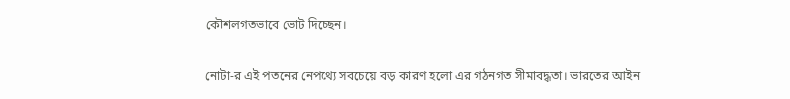কৌশলগতভাবে ভোট দিচ্ছেন।

নোটা-র এই পতনের নেপথ্যে সবচেয়ে বড় কারণ হলো এর গঠনগত সীমাবদ্ধতা। ভারতের আইন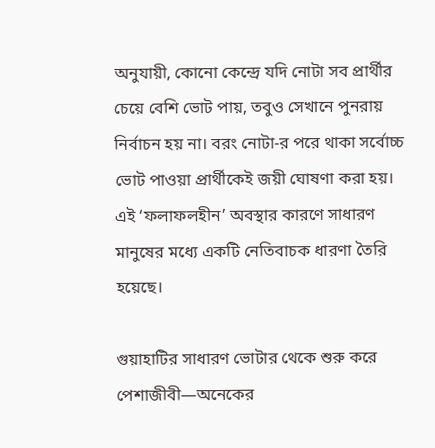অনুযায়ী, কোনো কেন্দ্রে যদি নোটা সব প্রার্থীর চেয়ে বেশি ভোট পায়, তবুও সেখানে পুনরায় নির্বাচন হয় না। বরং নোটা-র পরে থাকা সর্বোচ্চ ভোট পাওয়া প্রার্থীকেই জয়ী ঘোষণা করা হয়। এই ‘ফলাফলহীন’ অবস্থার কারণে সাধারণ মানুষের মধ্যে একটি নেতিবাচক ধারণা তৈরি হয়েছে।

গুয়াহাটির সাধারণ ভোটার থেকে শুরু করে পেশাজীবী—অনেকের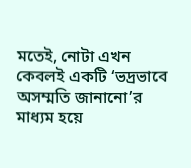মতেই, নোটা এখন কেবলই একটি ‘ভদ্রভাবে অসম্মতি জানানো’র মাধ্যম হয়ে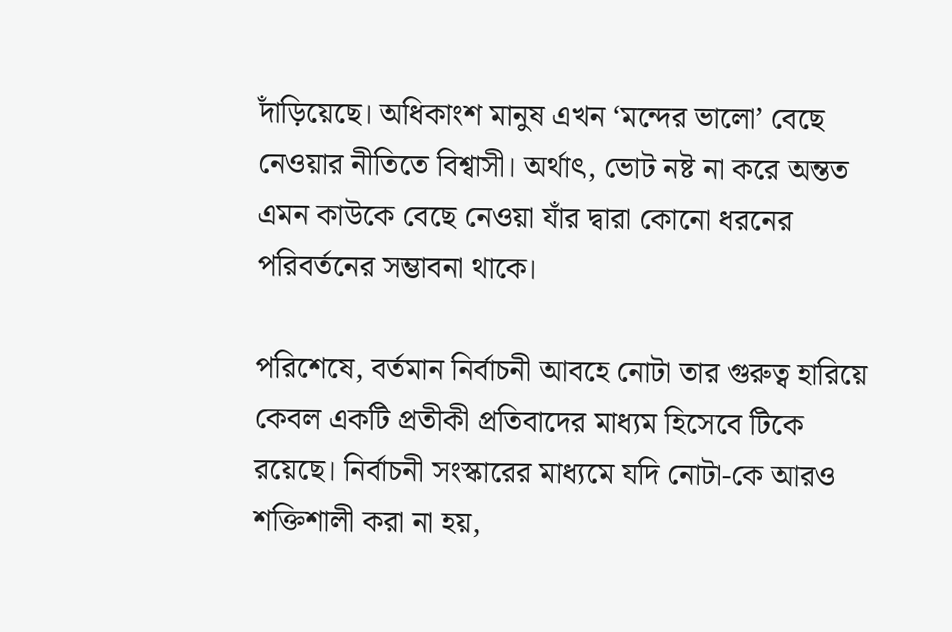দাঁড়িয়েছে। অধিকাংশ মানুষ এখন ‘মন্দের ভালো’ বেছে নেওয়ার নীতিতে বিশ্বাসী। অর্থাৎ, ভোট নষ্ট না করে অন্তত এমন কাউকে বেছে নেওয়া যাঁর দ্বারা কোনো ধরনের পরিবর্তনের সম্ভাবনা থাকে।

পরিশেষে, বর্তমান নির্বাচনী আবহে নোটা তার গুরুত্ব হারিয়ে কেবল একটি প্রতীকী প্রতিবাদের মাধ্যম হিসেবে টিকে রয়েছে। নির্বাচনী সংস্কারের মাধ্যমে যদি নোটা-কে আরও শক্তিশালী করা না হয়,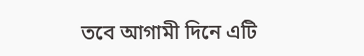তবে আগামী দিনে এটি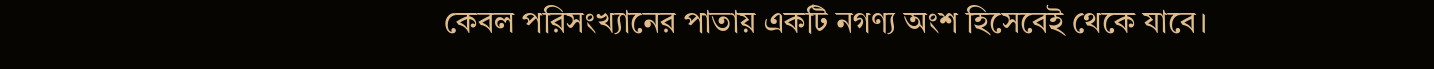কেবল পরিসংখ্যানের পাতায় একটি নগণ্য অংশ হিসেবেই থেকে যাবে।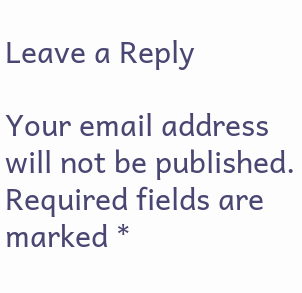Leave a Reply

Your email address will not be published. Required fields are marked *